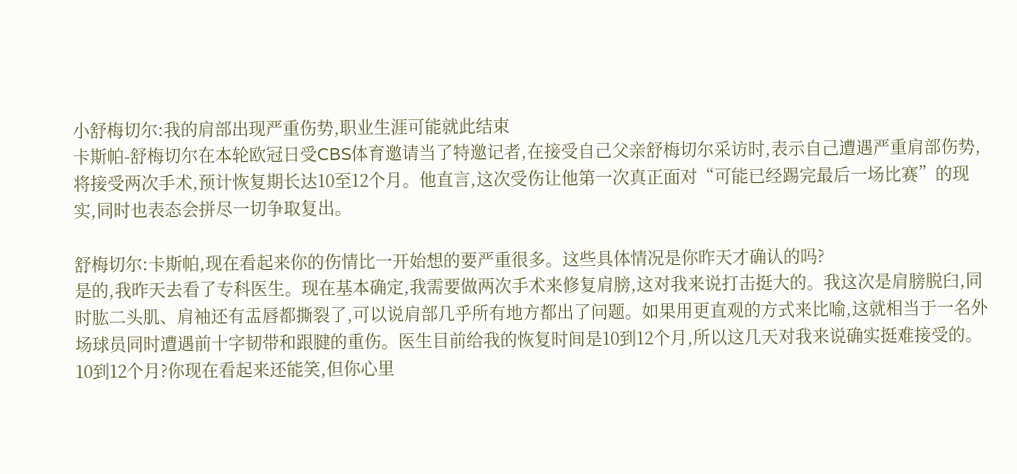小舒梅切尔:我的肩部出现严重伤势,职业生涯可能就此结束
卡斯帕-舒梅切尔在本轮欧冠日受CBS体育邀请当了特邀记者,在接受自己父亲舒梅切尔采访时,表示自己遭遇严重肩部伤势,将接受两次手术,预计恢复期长达10至12个月。他直言,这次受伤让他第一次真正面对“可能已经踢完最后一场比赛”的现实,同时也表态会拼尽一切争取复出。

舒梅切尔:卡斯帕,现在看起来你的伤情比一开始想的要严重很多。这些具体情况是你昨天才确认的吗?
是的,我昨天去看了专科医生。现在基本确定,我需要做两次手术来修复肩膀,这对我来说打击挺大的。我这次是肩膀脱臼,同时肱二头肌、肩袖还有盂唇都撕裂了,可以说肩部几乎所有地方都出了问题。如果用更直观的方式来比喻,这就相当于一名外场球员同时遭遇前十字韧带和跟腱的重伤。医生目前给我的恢复时间是10到12个月,所以这几天对我来说确实挺难接受的。
10到12个月?你现在看起来还能笑,但你心里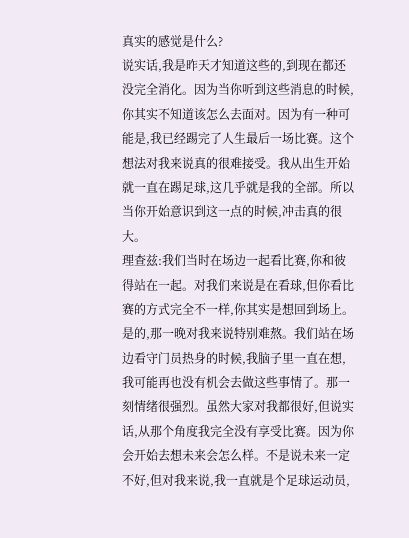真实的感觉是什么?
说实话,我是昨天才知道这些的,到现在都还没完全消化。因为当你听到这些消息的时候,你其实不知道该怎么去面对。因为有一种可能是,我已经踢完了人生最后一场比赛。这个想法对我来说真的很难接受。我从出生开始就一直在踢足球,这几乎就是我的全部。所以当你开始意识到这一点的时候,冲击真的很大。
理查兹:我们当时在场边一起看比赛,你和彼得站在一起。对我们来说是在看球,但你看比赛的方式完全不一样,你其实是想回到场上。
是的,那一晚对我来说特别难熬。我们站在场边看守门员热身的时候,我脑子里一直在想,我可能再也没有机会去做这些事情了。那一刻情绪很强烈。虽然大家对我都很好,但说实话,从那个角度我完全没有享受比赛。因为你会开始去想未来会怎么样。不是说未来一定不好,但对我来说,我一直就是个足球运动员,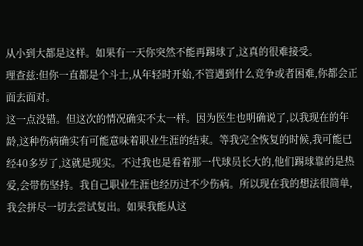从小到大都是这样。如果有一天你突然不能再踢球了,这真的很难接受。
理查兹:但你一直都是个斗士,从年轻时开始,不管遇到什么竞争或者困难,你都会正面去面对。
这一点没错。但这次的情况确实不太一样。因为医生也明确说了,以我现在的年龄,这种伤病确实有可能意味着职业生涯的结束。等我完全恢复的时候,我可能已经40多岁了,这就是现实。不过我也是看着那一代球员长大的,他们踢球靠的是热爱,会带伤坚持。我自己职业生涯也经历过不少伤病。所以现在我的想法很简单,我会拼尽一切去尝试复出。如果我能从这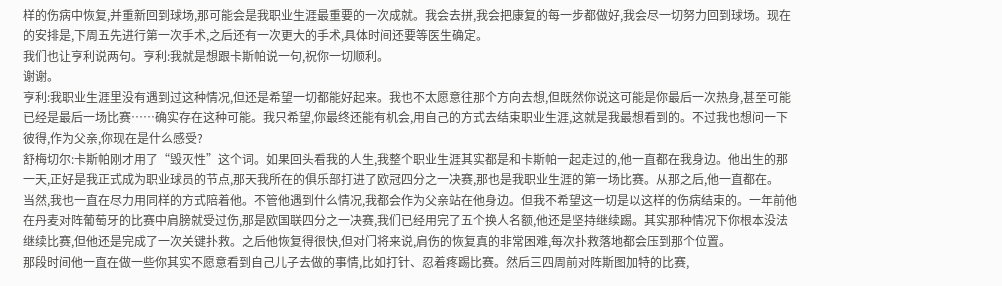样的伤病中恢复,并重新回到球场,那可能会是我职业生涯最重要的一次成就。我会去拼,我会把康复的每一步都做好,我会尽一切努力回到球场。现在的安排是,下周五先进行第一次手术,之后还有一次更大的手术,具体时间还要等医生确定。
我们也让亨利说两句。亨利:我就是想跟卡斯帕说一句,祝你一切顺利。
谢谢。
亨利:我职业生涯里没有遇到过这种情况,但还是希望一切都能好起来。我也不太愿意往那个方向去想,但既然你说这可能是你最后一次热身,甚至可能已经是最后一场比赛……确实存在这种可能。我只希望,你最终还能有机会,用自己的方式去结束职业生涯,这就是我最想看到的。不过我也想问一下彼得,作为父亲,你现在是什么感受?
舒梅切尔:卡斯帕刚才用了“毁灭性”这个词。如果回头看我的人生,我整个职业生涯其实都是和卡斯帕一起走过的,他一直都在我身边。他出生的那一天,正好是我正式成为职业球员的节点,那天我所在的俱乐部打进了欧冠四分之一决赛,那也是我职业生涯的第一场比赛。从那之后,他一直都在。
当然,我也一直在尽力用同样的方式陪着他。不管他遇到什么情况,我都会作为父亲站在他身边。但我不希望这一切是以这样的伤病结束的。一年前他在丹麦对阵葡萄牙的比赛中肩膀就受过伤,那是欧国联四分之一决赛,我们已经用完了五个换人名额,他还是坚持继续踢。其实那种情况下你根本没法继续比赛,但他还是完成了一次关键扑救。之后他恢复得很快,但对门将来说,肩伤的恢复真的非常困难,每次扑救落地都会压到那个位置。
那段时间他一直在做一些你其实不愿意看到自己儿子去做的事情,比如打针、忍着疼踢比赛。然后三四周前对阵斯图加特的比赛,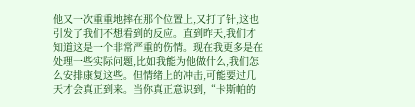他又一次重重地摔在那个位置上,又打了针,这也引发了我们不想看到的反应。直到昨天,我们才知道这是一个非常严重的伤情。现在我更多是在处理一些实际问题,比如我能为他做什么,我们怎么安排康复这些。但情绪上的冲击,可能要过几天才会真正到来。当你真正意识到,“卡斯帕的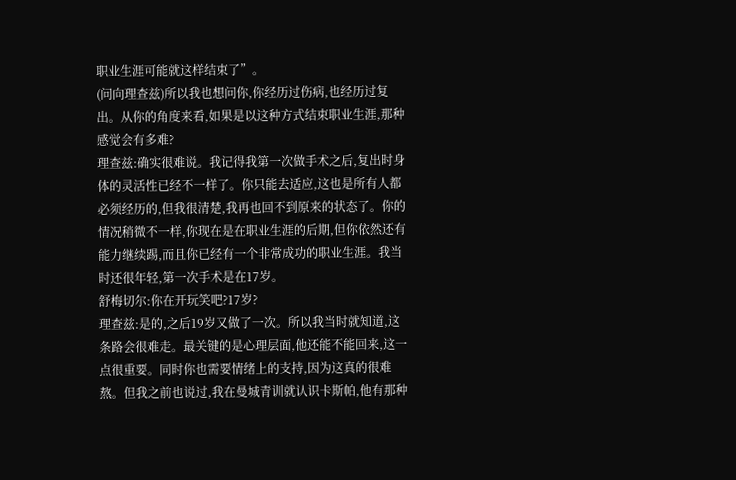职业生涯可能就这样结束了”。
(问向理查兹)所以我也想问你,你经历过伤病,也经历过复出。从你的角度来看,如果是以这种方式结束职业生涯,那种感觉会有多难?
理查兹:确实很难说。我记得我第一次做手术之后,复出时身体的灵活性已经不一样了。你只能去适应,这也是所有人都必须经历的,但我很清楚,我再也回不到原来的状态了。你的情况稍微不一样,你现在是在职业生涯的后期,但你依然还有能力继续踢,而且你已经有一个非常成功的职业生涯。我当时还很年轻,第一次手术是在17岁。
舒梅切尔:你在开玩笑吧?17岁?
理查兹:是的,之后19岁又做了一次。所以我当时就知道,这条路会很难走。最关键的是心理层面,他还能不能回来,这一点很重要。同时你也需要情绪上的支持,因为这真的很难熬。但我之前也说过,我在曼城青训就认识卡斯帕,他有那种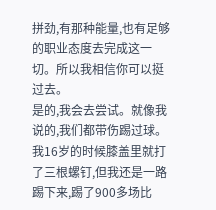拼劲,有那种能量,也有足够的职业态度去完成这一切。所以我相信你可以挺过去。
是的,我会去尝试。就像我说的,我们都带伤踢过球。我16岁的时候膝盖里就打了三根螺钉,但我还是一路踢下来,踢了900多场比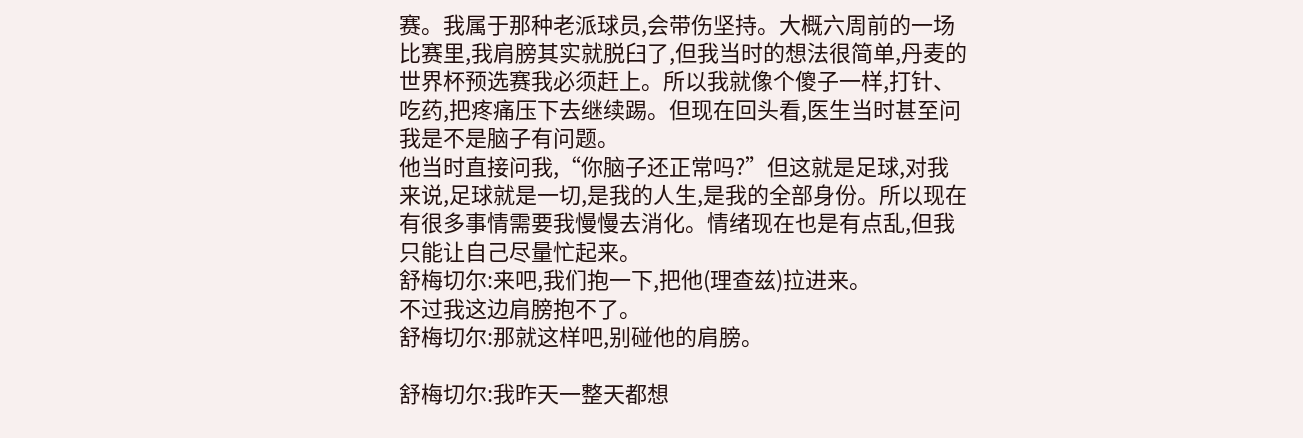赛。我属于那种老派球员,会带伤坚持。大概六周前的一场比赛里,我肩膀其实就脱臼了,但我当时的想法很简单,丹麦的世界杯预选赛我必须赶上。所以我就像个傻子一样,打针、吃药,把疼痛压下去继续踢。但现在回头看,医生当时甚至问我是不是脑子有问题。
他当时直接问我,“你脑子还正常吗?”但这就是足球,对我来说,足球就是一切,是我的人生,是我的全部身份。所以现在有很多事情需要我慢慢去消化。情绪现在也是有点乱,但我只能让自己尽量忙起来。
舒梅切尔:来吧,我们抱一下,把他(理查兹)拉进来。
不过我这边肩膀抱不了。
舒梅切尔:那就这样吧,别碰他的肩膀。

舒梅切尔:我昨天一整天都想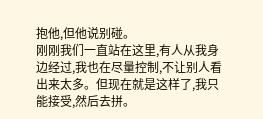抱他,但他说别碰。
刚刚我们一直站在这里,有人从我身边经过,我也在尽量控制,不让别人看出来太多。但现在就是这样了,我只能接受,然后去拼。